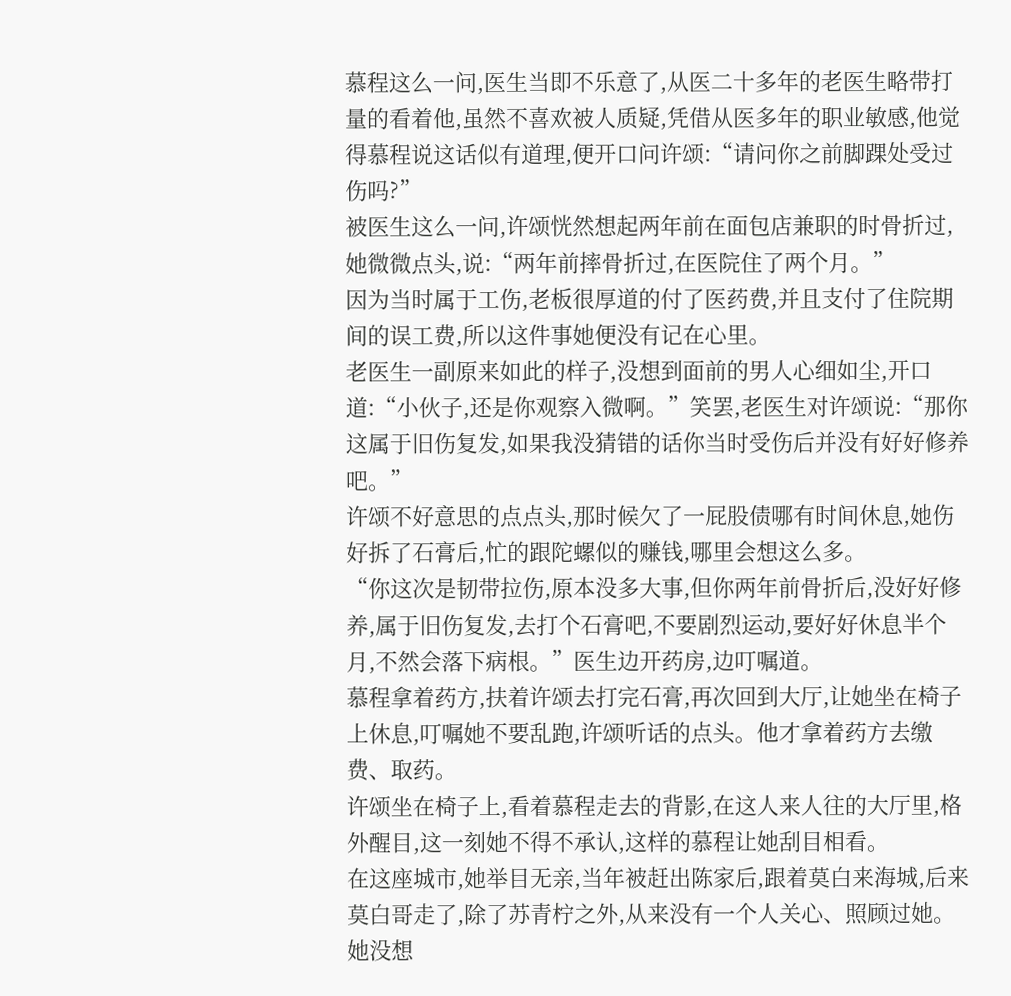慕程这么一问,医生当即不乐意了,从医二十多年的老医生略带打量的看着他,虽然不喜欢被人质疑,凭借从医多年的职业敏感,他觉得慕程说这话似有道理,便开口问许颂:“请问你之前脚踝处受过伤吗?”
被医生这么一问,许颂恍然想起两年前在面包店兼职的时骨折过,她微微点头,说:“两年前摔骨折过,在医院住了两个月。”
因为当时属于工伤,老板很厚道的付了医药费,并且支付了住院期间的误工费,所以这件事她便没有记在心里。
老医生一副原来如此的样子,没想到面前的男人心细如尘,开口道:“小伙子,还是你观察入微啊。”笑罢,老医生对许颂说:“那你这属于旧伤复发,如果我没猜错的话你当时受伤后并没有好好修养吧。”
许颂不好意思的点点头,那时候欠了一屁股债哪有时间休息,她伤好拆了石膏后,忙的跟陀螺似的赚钱,哪里会想这么多。
“你这次是韧带拉伤,原本没多大事,但你两年前骨折后,没好好修养,属于旧伤复发,去打个石膏吧,不要剧烈运动,要好好休息半个月,不然会落下病根。”医生边开药房,边叮嘱道。
慕程拿着药方,扶着许颂去打完石膏,再次回到大厅,让她坐在椅子上休息,叮嘱她不要乱跑,许颂听话的点头。他才拿着药方去缴费、取药。
许颂坐在椅子上,看着慕程走去的背影,在这人来人往的大厅里,格外醒目,这一刻她不得不承认,这样的慕程让她刮目相看。
在这座城市,她举目无亲,当年被赶出陈家后,跟着莫白来海城,后来莫白哥走了,除了苏青柠之外,从来没有一个人关心、照顾过她。
她没想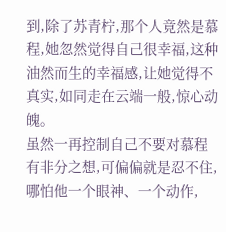到,除了苏青柠,那个人竟然是慕程,她忽然觉得自己很幸福,这种油然而生的幸福感,让她觉得不真实,如同走在云端一般,惊心动魄。
虽然一再控制自己不要对慕程有非分之想,可偏偏就是忍不住,哪怕他一个眼神、一个动作,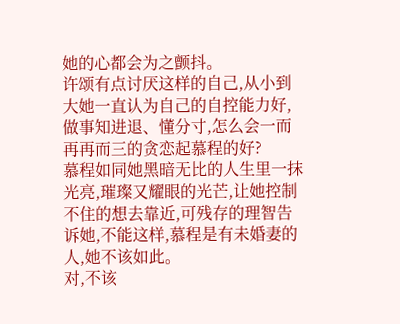她的心都会为之颤抖。
许颂有点讨厌这样的自己,从小到大她一直认为自己的自控能力好,做事知进退、懂分寸,怎么会一而再再而三的贪恋起慕程的好?
慕程如同她黑暗无比的人生里一抹光亮,璀璨又耀眼的光芒,让她控制不住的想去靠近,可残存的理智告诉她,不能这样,慕程是有未婚妻的人,她不该如此。
对,不该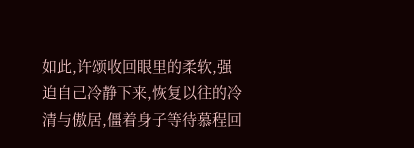如此,许颂收回眼里的柔软,强迫自己冷静下来,恢复以往的冷清与傲居,僵着身子等待慕程回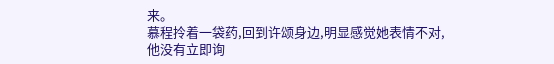来。
慕程拎着一袋药,回到许颂身边,明显感觉她表情不对,他没有立即询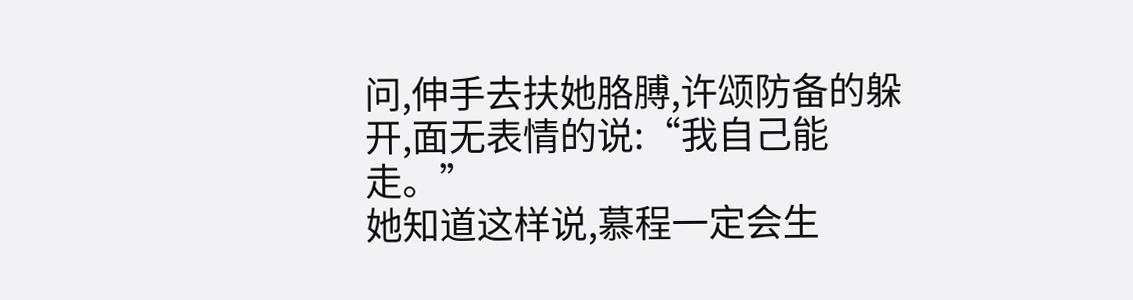问,伸手去扶她胳膊,许颂防备的躲开,面无表情的说:“我自己能走。”
她知道这样说,慕程一定会生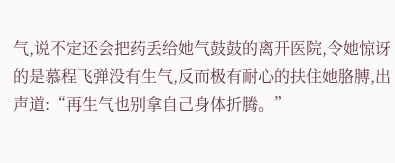气,说不定还会把药丢给她气鼓鼓的离开医院,令她惊讶的是慕程飞弹没有生气,反而极有耐心的扶住她胳膊,出声道:“再生气也别拿自己身体折腾。”